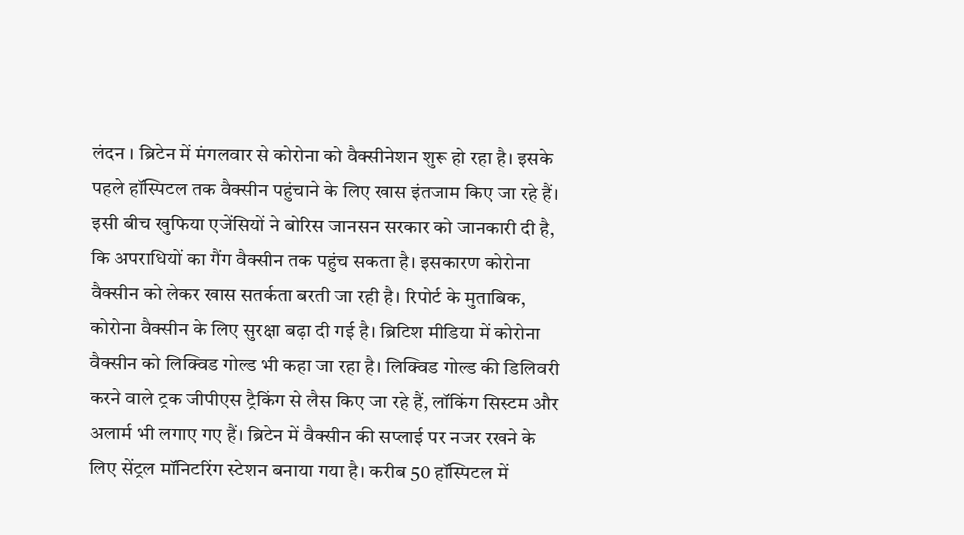लंदन । ब्रिटेन में मंगलवार से कोरोना को वैक्सीनेशन शुरू हो रहा है। इसके पहले हॉस्पिटल तक वैक्सीन पहुंचाने के लिए खास इंतजाम किए जा रहे हैं। इसी बीच खुफिया एजेंसियों ने बोरिस जानसन सरकार को जानकारी दी है, कि अपराधियों का गैंग वैक्सीन तक पहुंच सकता है। इसकारण कोरोना वैक्सीन को लेकर खास सतर्कता बरती जा रही है। रिपोर्ट के मुताबिक, कोरोना वैक्सीन के लिए सुरक्षा बढ़ा दी गई है। ब्रिटिश मीडिया में कोरोना वैक्सीन को लिक्विड गोल्ड भी कहा जा रहा है। लिक्विड गोल्ड की डिलिवरी करने वाले ट्रक जीपीएस ट्रैकिंग से लैस किए जा रहे हैं, लॉकिंग सिस्टम और अलार्म भी लगाए गए हैं। ब्रिटेन में वैक्सीन की सप्लाई पर नजर रखने के लिए सेंट्रल मॉनिटरिंग स्टेशन बनाया गया है। करीब 50 हॉस्पिटल में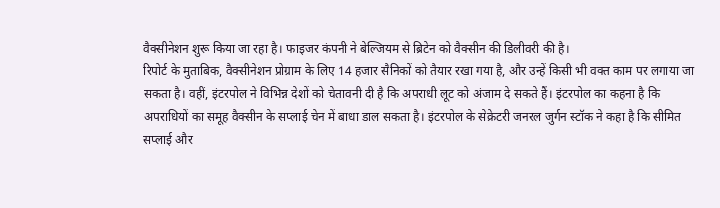वैक्सीनेशन शुरू किया जा रहा है। फाइजर कंपनी ने बेल्जियम से ब्रिटेन को वैक्सीन की डिलीवरी की है।
रिपोर्ट के मुताबिक, वैक्सीनेशन प्रोग्राम के लिए 14 हजार सैनिकों को तैयार रखा गया है, और उन्हें किसी भी वक्त काम पर लगाया जा सकता है। वहीं, इंटरपोल ने विभिन्न देशों को चेतावनी दी है कि अपराधी लूट को अंजाम दे सकते हैं। इंटरपोल का कहना है कि अपराधियों का समूह वैक्सीन के सप्लाई चेन में बाधा डाल सकता है। इंटरपोल के सेक्रेटरी जनरल जुर्गन स्टॉक ने कहा है कि सीमित सप्लाई और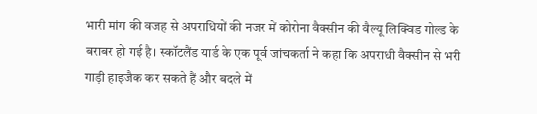भारी मांग की वजह से अपराधियों की नजर में कोरोना वैक्सीन की वैल्यू लिक्विड गोल्ड के बराबर हो गई है। स्कॉटलैंड यार्ड के एक पूर्व जांचकर्ता ने कहा कि अपराधी वैक्सीन से भरी गाड़ी हाइजैक कर सकते हैं और बदले में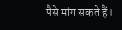पैसे मांग सकते हैं।